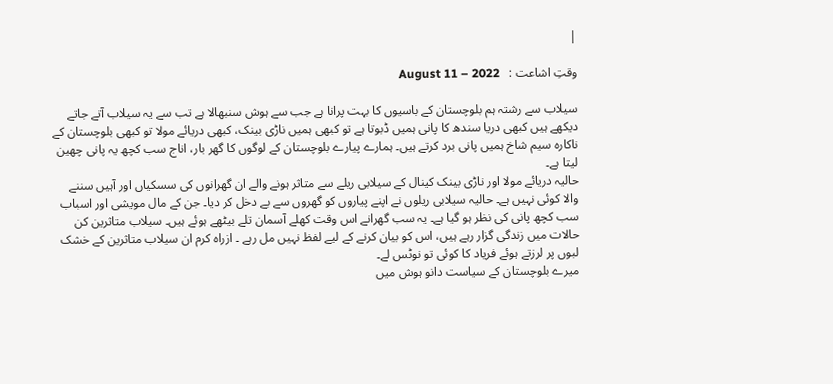|

وقتِ اشاعت :   August 11 – 2022

سیلاب سے رشتہ ہم بلوچستان کے باسیوں کا بہت پرانا ہے جب سے ہوش سنبھالا ہے تب سے یہ سیلاب آتے جاتے دیکھے ہیں کبھی دریا سندھ کا پانی ہمیں ڈبوتا ہے تو کبھی ہمیں ناڑی بینک، کبھی دریائے مولا تو کبھی بلوچستان کے ناکارہ سیم شاخ ہمیں پانی برد کرتے ہیں۔ ہمارے پیارے بلوچستان کے لوگوں کا گھر بار، اناج سب کچھ یہ پانی چھین لیتا ہے۔
حالیہ دریائے مولا اور ناڑی بینک کینال کے سیلابی ریلے سے متاثر ہونے والے ان گھرانوں کی سسکیاں اور آہیں سننے والا کوئی نہیں ہے۔ حالیہ سیلابی ریلوں نے اپنے پیاروں کو گھروں سے بے دخل کر دیا۔ جن کے مال مویشی اور اسباب سب کچھ پانی کی نظر ہو گیا ہے۔ یہ سب گھرانے اس وقت کھلے آسمان تلے بیٹھے ہوئے ہیں۔ سیلاب متاثرین کن حالات میں زندگی گزار رہے ہیں، اس کو بیان کرنے کے لیے لفظ نہیں مل رہے ۔ ازراہ کرم ان سیلاب متاثرین کے خشک لبوں پر لرزتے ہوئے فریاد کا کوئی تو نوٹس لے۔
میرے بلوچستان کے سیاست دانو ہوش میں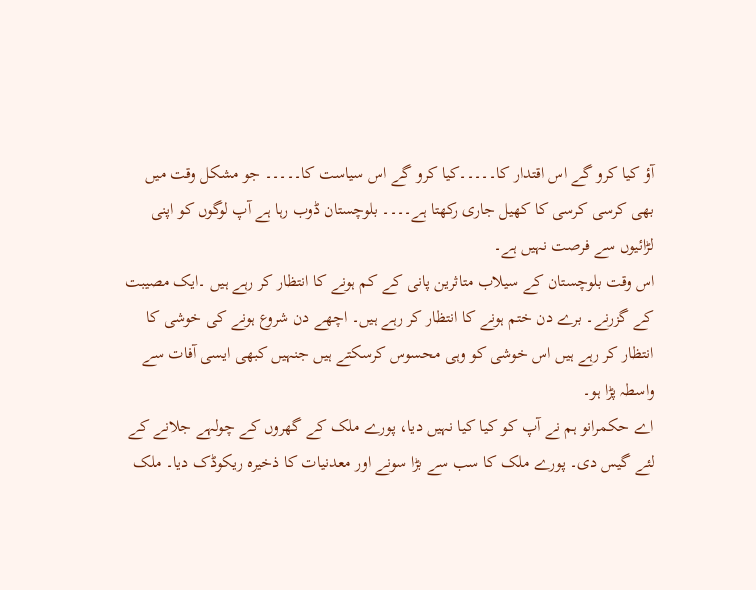آؤ کیا کرو گے اس اقتدار کا۔۔۔۔۔کیا کرو گے اس سیاست کا۔۔۔۔۔ جو مشکل وقت میں بھی کرسی کرسی کا کھیل جاری رکھتا ہے۔۔۔۔ بلوچستان ڈوب رہا ہے آپ لوگوں کو اپنی لڑائیوں سے فرصت نہیں ہے۔
اس وقت بلوچستان کے سیلاب متاثرین پانی کے کم ہونے کا انتظار کر رہے ہیں ۔ایک مصیبت کے گزرنے۔ برے دن ختم ہونے کا انتظار کر رہے ہیں۔ اچھے دن شروع ہونے کی خوشی کا انتظار کر رہے ہیں اس خوشی کو وہی محسوس کرسکتے ہیں جنہیں کبھی ایسی آفات سے واسطہ پڑا ہو۔
اے حکمرانو ہم نے آپ کو کیا کیا نہیں دیا، پورے ملک کے گھروں کے چولہے جلانے کے لئے گیس دی۔ پورے ملک کا سب سے بڑا سونے اور معدنیات کا ذخیرہ ریکوڈک دیا۔ ملک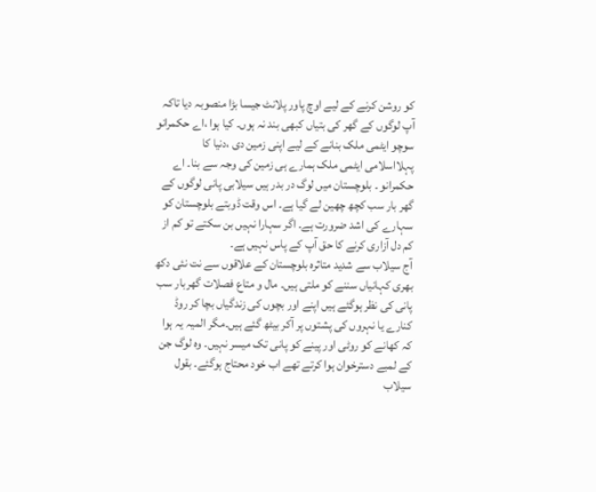کو روشن کرنے کے لیے اوچ پاور پلانٹ جیسا بڑا منصوبہ دیا تاکہ آپ لوگوں کے گھر کی بتیاں کبھی بند نہ ہوں۔ کیا ہوا ،اے حکمرانو سوچو ایٹمی ملک بنانے کے لیے اپنی زمین دی ،دنیا کا پہلااسلامی ایٹمی ملک ہمارے ہی زمین کی وجہ سے بنا۔ اے حکمرانو ۔ بلوچستان میں لوگ در بدر ہیں سیلابی پانی لوگوں کے گھر بار سب کچھ چھین لے گیا ہے۔ اس وقت ڈوبتے بلوچستان کو سہارے کی اشد ضرورت ہے۔ اگر سہارا نہیں بن سکتے تو کم از کم دل آزاری کرنے کا حق آپ کے پاس نہیں ہے۔
آج سیلاب سے شدید متاثرہ بلوچستان کے علاقوں سے نت نئی دکھ بھری کہانیاں سننے کو ملتی ہیں۔ مال و متاع فصلات گھربار سب پانی کی نظر ہوگئے ہیں اپنے اور بچوں کی زندگیاں بچا کر روڈ کنارے یا نہروں کی پشتوں پر آکر بیٹھ گئے ہیں۔مگر المیہ یہ ہوا کہ کھانے کو روٹی اور پینے کو پانی تک میسر نہیں۔ وہ لوگ جن کے لمبے دسترخوان ہوا کرتے تھے اب خود محتاج ہوگئے۔ بقول سیلاب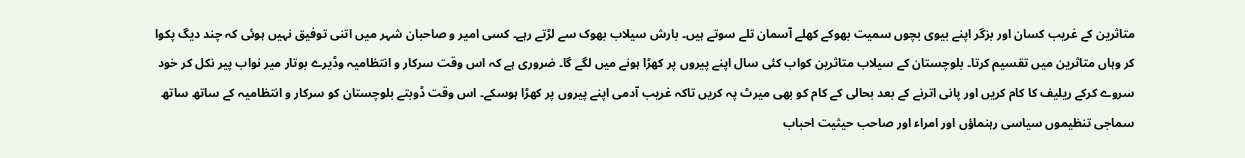متاثرین کے غریب کسان اور بزگر اپنے بیوی بچوں سمیت بھوکے کھلے آسمان تلے سوتے ہیں۔ بارش سیلاب بھوک سے لڑتے رہے۔ کسی امیر و صاحبان شہر میں اتنی توفیق نہیں ہوئی کہ چند دیگ پکوا کر وہاں متاثرین میں تقسیم کرتا۔ بلوچستان کے سیلاب متاثرین کواب کئی سال اپنے پیروں پر کھڑا ہونے میں لگے گا۔ ضروری ہے کہ اس وقت سرکار و انتظامیہ وڈیرے بوتار میر نواب پیر نکل کر خود سروے کرکے ریلیف کا کام کریں اور پانی اترنے کے بعد بحالی کے کام کو بھی میرٹ پہ کریں تاکہ غریب آدمی اپنے پیروں پر کھڑا ہوسکے۔ اس وقت ڈوبتے بلوچستان کو سرکار و انتظامیہ کے ساتھ ساتھ سماجی تنظیموں سیاسی رہنماؤں اور امراء اور صاحب حیثیت احباب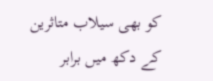کو بھی سیلاب متاثرین کے دکھ میں برابر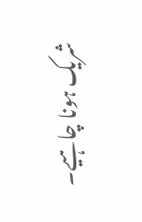شریک ہونا چاہیے۔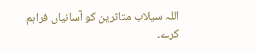اللہ سیلاب متاثرین کو آسانیاں فراہم کرے۔